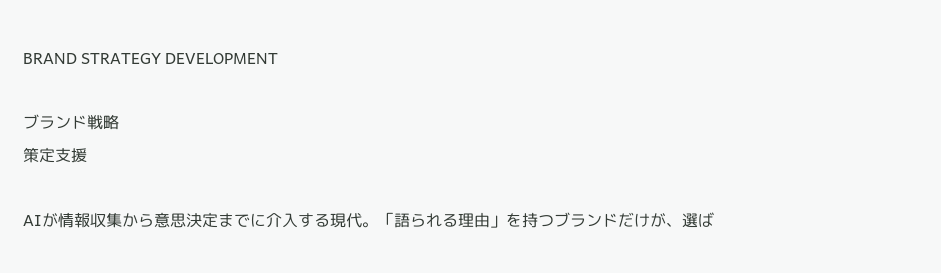BRAND STRATEGY DEVELOPMENT

ブランド戦略
策定支援

AIが情報収集から意思決定までに介入する現代。「語られる理由」を持つブランドだけが、選ば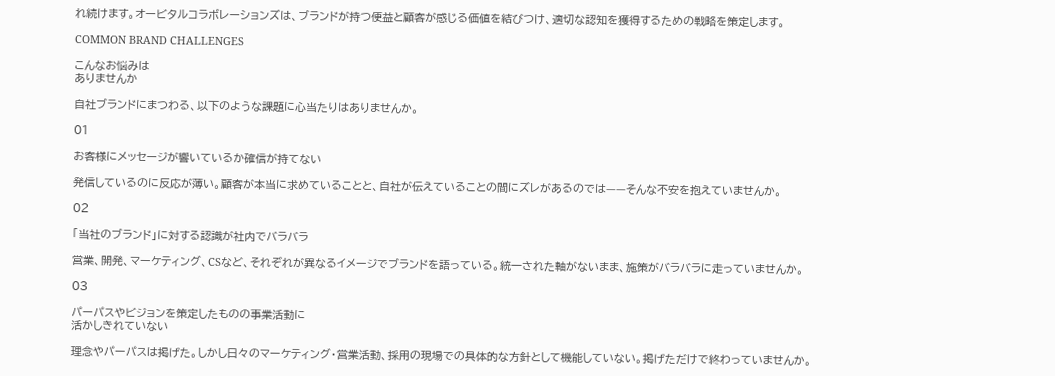れ続けます。オービタルコラボレーションズは、ブランドが持つ便益と顧客が感じる価値を結びつけ、適切な認知を獲得するための戦略を策定します。

COMMON BRAND CHALLENGES

こんなお悩みは
ありませんか

自社ブランドにまつわる、以下のような課題に心当たりはありませんか。

01

お客様にメッセージが響いているか確信が持てない

発信しているのに反応が薄い。顧客が本当に求めていることと、自社が伝えていることの間にズレがあるのでは——そんな不安を抱えていませんか。

02

「当社のブランド」に対する認識が社内でバラバラ

営業、開発、マーケティング、CSなど、それぞれが異なるイメージでブランドを語っている。統一された軸がないまま、施策がバラバラに走っていませんか。

03

パーパスやビジョンを策定したものの事業活動に
活かしきれていない

理念やパーパスは掲げた。しかし日々のマーケティング・営業活動、採用の現場での具体的な方針として機能していない。掲げただけで終わっていませんか。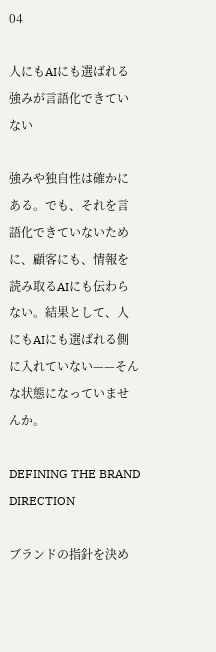04

人にもAIにも選ばれる強みが言語化できていない

強みや独自性は確かにある。でも、それを言語化できていないために、顧客にも、情報を読み取るAIにも伝わらない。結果として、人にもAIにも選ばれる側に入れていない——そんな状態になっていませんか。

DEFINING THE BRAND DIRECTION

ブランドの指針を決め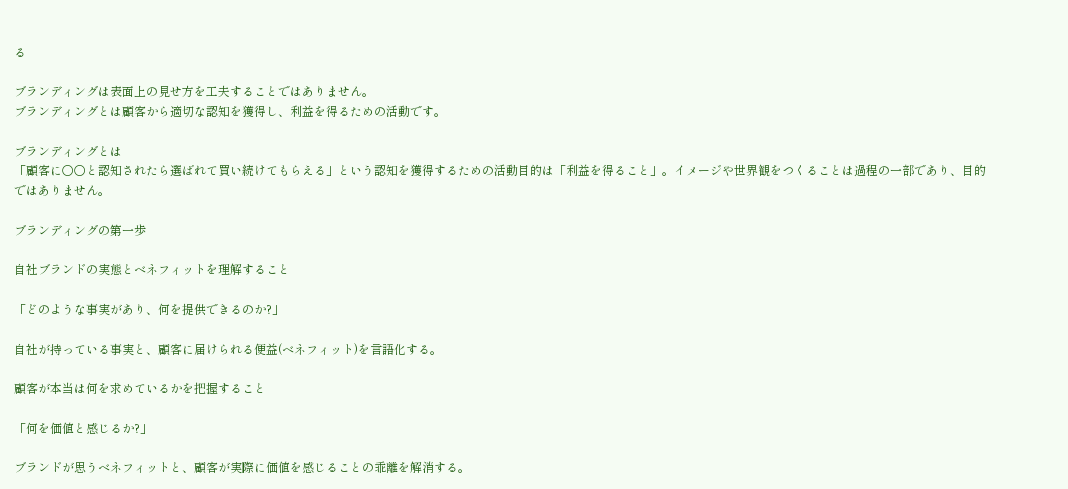る

ブランディングは表面上の見せ方を工夫することではありません。
ブランディングとは顧客から適切な認知を獲得し、利益を得るための活動です。

ブランディングとは
「顧客に〇〇と認知されたら選ばれて買い続けてもらえる」という認知を獲得するための活動目的は「利益を得ること」。イメージや世界観をつくることは過程の一部であり、目的ではありません。

ブランディングの第一歩

自社ブランドの実態とベネフィットを理解すること

「どのような事実があり、何を提供できるのか?」

自社が持っている事実と、顧客に届けられる便益(ベネフィット)を言語化する。

顧客が本当は何を求めているかを把握すること

「何を価値と感じるか?」

ブランドが思うベネフィットと、顧客が実際に価値を感じることの乖離を解消する。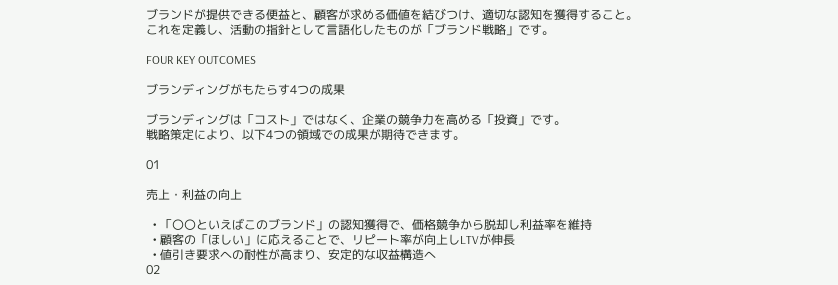ブランドが提供できる便益と、顧客が求める価値を結びつけ、適切な認知を獲得すること。
これを定義し、活動の指針として言語化したものが「ブランド戦略」です。

FOUR KEY OUTCOMES

ブランディングがもたらす4つの成果

ブランディングは「コスト」ではなく、企業の競争力を高める「投資」です。
戦略策定により、以下4つの領域での成果が期待できます。

01

売上・利益の向上

  • 「〇〇といえばこのブランド」の認知獲得で、価格競争から脱却し利益率を維持
  • 顧客の「ほしい」に応えることで、リピート率が向上しLTVが伸長
  • 値引き要求への耐性が高まり、安定的な収益構造へ
02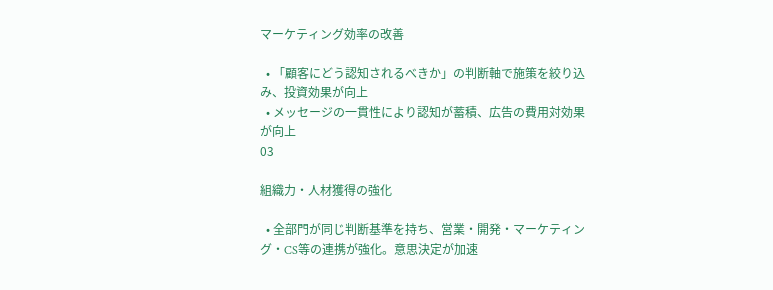マーケティング効率の改善

  • 「顧客にどう認知されるべきか」の判断軸で施策を絞り込み、投資効果が向上
  • メッセージの一貫性により認知が蓄積、広告の費用対効果が向上
03

組織力・人材獲得の強化

  • 全部門が同じ判断基準を持ち、営業・開発・マーケティング・CS等の連携が強化。意思決定が加速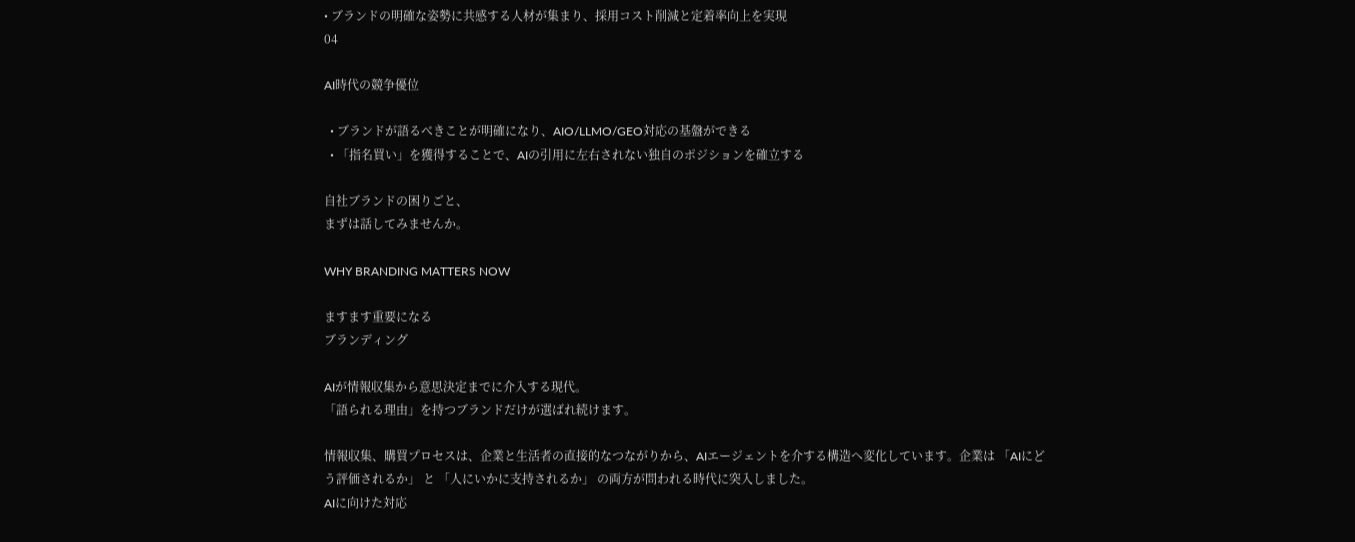• ブランドの明確な姿勢に共感する人材が集まり、採用コスト削減と定着率向上を実現
04

AI時代の競争優位

  • ブランドが語るべきことが明確になり、AIO/LLMO/GEO対応の基盤ができる
  • 「指名買い」を獲得することで、AIの引用に左右されない独自のポジションを確立する

自社ブランドの困りごと、
まずは話してみませんか。

WHY BRANDING MATTERS NOW

ますます重要になる
ブランディング

AIが情報収集から意思決定までに介入する現代。
「語られる理由」を持つブランドだけが選ばれ続けます。

情報収集、購買プロセスは、企業と生活者の直接的なつながりから、AIエージェントを介する構造へ変化しています。企業は 「AIにどう評価されるか」 と 「人にいかに支持されるか」 の両方が問われる時代に突入しました。
AIに向けた対応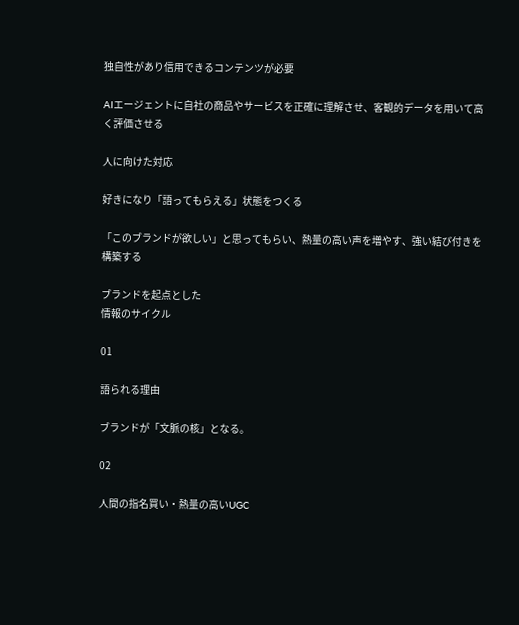独自性があり信用できるコンテンツが必要

AIエージェントに自社の商品やサービスを正確に理解させ、客観的データを用いて高く評価させる

人に向けた対応

好きになり「語ってもらえる」状態をつくる

「このブランドが欲しい」と思ってもらい、熱量の高い声を増やす、強い結び付きを構築する

ブランドを起点とした
情報のサイクル

01

語られる理由

ブランドが「文脈の核」となる。

02

人間の指名買い・熱量の高いUGC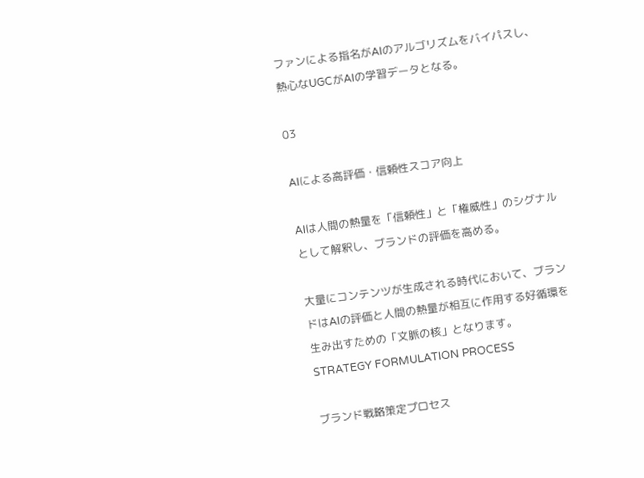ファンによる指名がAIのアルゴリズムをバイパスし、熱心なUGCがAIの学習データとなる。

03

AIによる高評価・信頼性スコア向上

AIは人間の熱量を「信頼性」と「権威性」のシグナルとして解釈し、ブランドの評価を高める。

大量にコンテンツが生成される時代において、ブランドはAIの評価と人間の熱量が相互に作用する好循環を生み出すための「文脈の核」となります。
STRATEGY FORMULATION PROCESS

ブランド戦略策定プロセス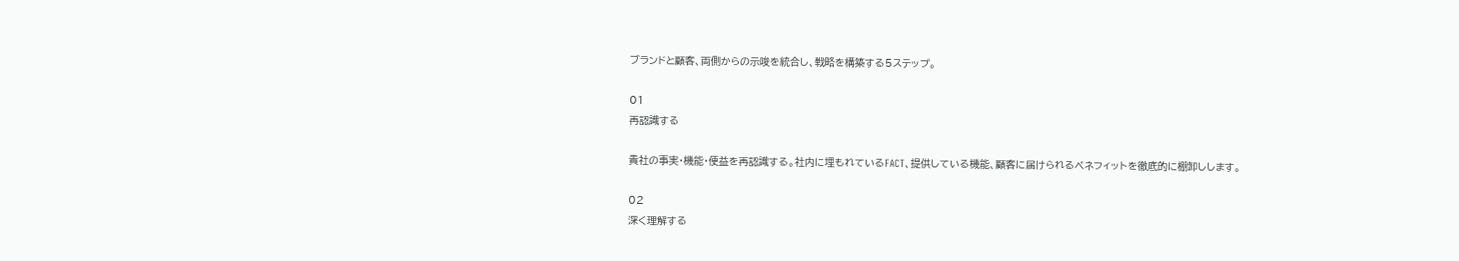ブランドと顧客、両側からの示唆を統合し、戦略を構築する5ステップ。

01
再認識する

貴社の事実・機能・便益を再認識する。社内に埋もれているFACT、提供している機能、顧客に届けられるベネフィットを徹底的に棚卸しします。

02
深く理解する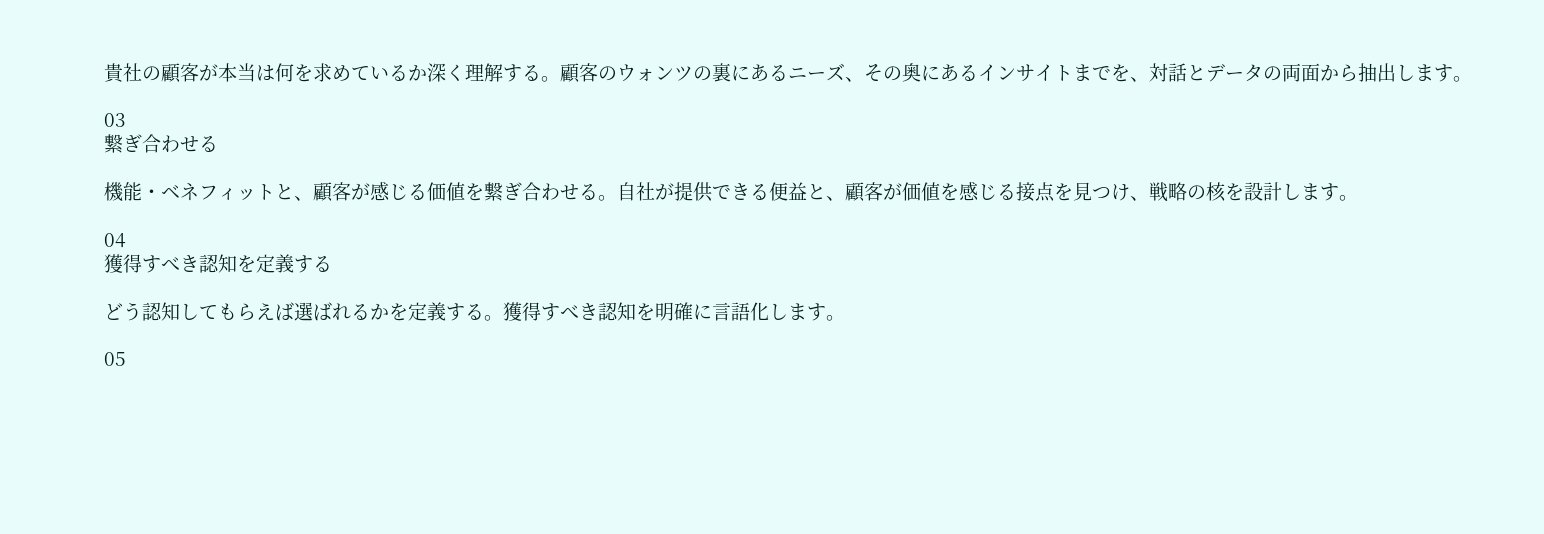貴社の顧客が本当は何を求めているか深く理解する。顧客のウォンツの裏にあるニーズ、その奥にあるインサイトまでを、対話とデータの両面から抽出します。

03
繋ぎ合わせる

機能・ベネフィットと、顧客が感じる価値を繋ぎ合わせる。自社が提供できる便益と、顧客が価値を感じる接点を見つけ、戦略の核を設計します。

04
獲得すべき認知を定義する

どう認知してもらえば選ばれるかを定義する。獲得すべき認知を明確に言語化します。

05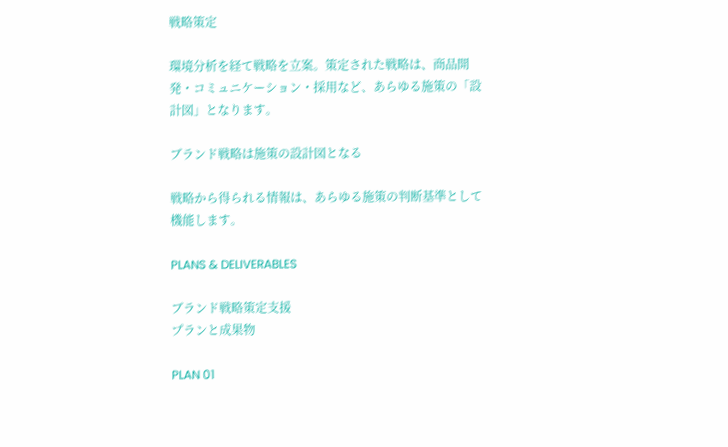戦略策定

環境分析を経て戦略を立案。策定された戦略は、商品開発・コミュニケーション・採用など、あらゆる施策の「設計図」となります。

ブランド戦略は施策の設計図となる

戦略から得られる情報は、あらゆる施策の判断基準として機能します。

PLANS & DELIVERABLES

ブランド戦略策定支援
プランと成果物

PLAN 01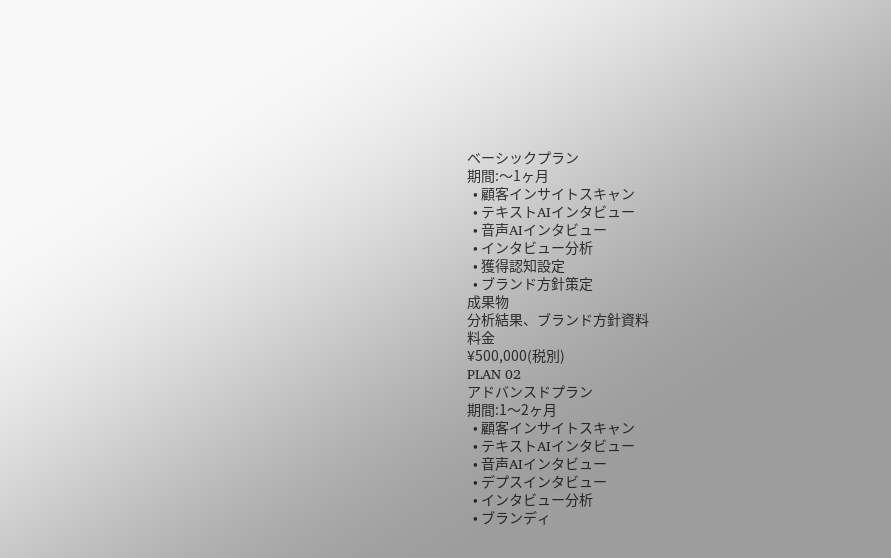ベーシックプラン
期間:〜1ヶ月
  • 顧客インサイトスキャン
  • テキストAIインタビュー
  • 音声AIインタビュー
  • インタビュー分析
  • 獲得認知設定
  • ブランド方針策定
成果物
分析結果、ブランド方針資料
料金
¥500,000(税別)
PLAN 02
アドバンスドプラン
期間:1〜2ヶ月
  • 顧客インサイトスキャン
  • テキストAIインタビュー
  • 音声AIインタビュー
  • デプスインタビュー
  • インタビュー分析
  • ブランディ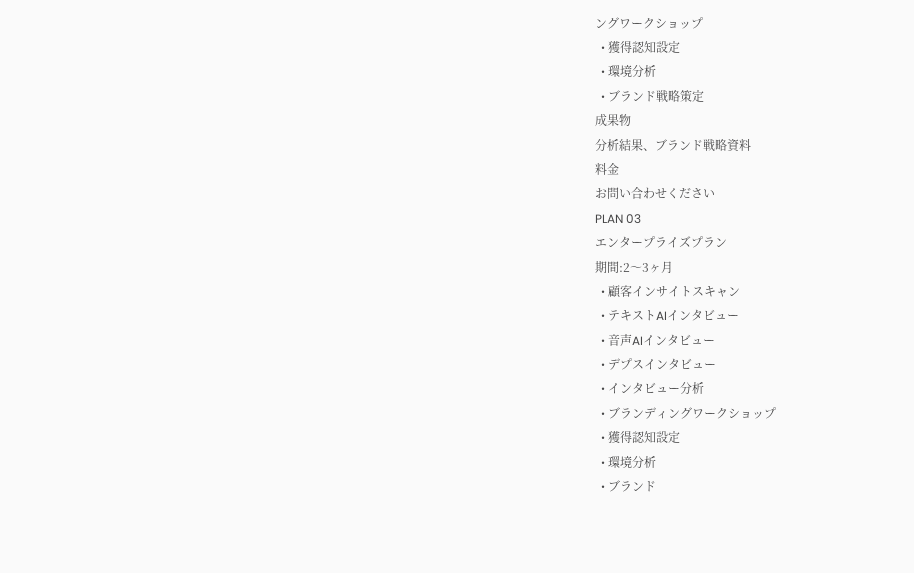ングワークショップ
  • 獲得認知設定
  • 環境分析
  • ブランド戦略策定
成果物
分析結果、ブランド戦略資料
料金
お問い合わせください
PLAN 03
エンタープライズプラン
期間:2〜3ヶ月
  • 顧客インサイトスキャン
  • テキストAIインタビュー
  • 音声AIインタビュー
  • デプスインタビュー
  • インタビュー分析
  • ブランディングワークショップ
  • 獲得認知設定
  • 環境分析
  • ブランド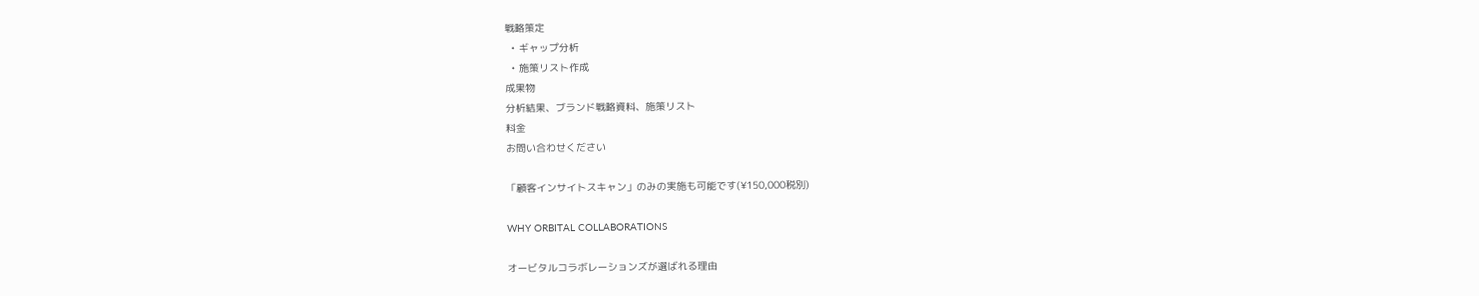戦略策定
  • ギャップ分析
  • 施策リスト作成
成果物
分析結果、ブランド戦略資料、施策リスト
料金
お問い合わせください

「顧客インサイトスキャン」のみの実施も可能です(¥150,000税別)

WHY ORBITAL COLLABORATIONS

オービタルコラボレーションズが選ばれる理由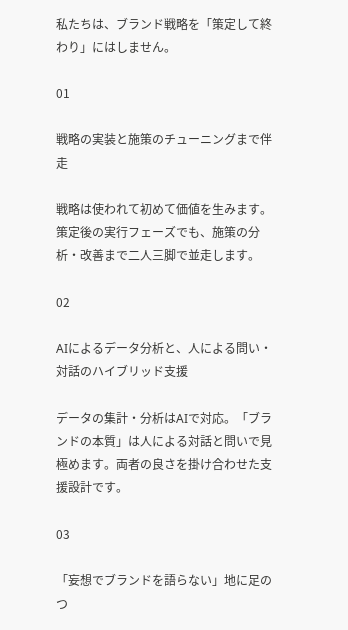私たちは、ブランド戦略を「策定して終わり」にはしません。

01

戦略の実装と施策のチューニングまで伴走

戦略は使われて初めて価値を生みます。策定後の実行フェーズでも、施策の分析・改善まで二人三脚で並走します。

02

AIによるデータ分析と、人による問い・対話のハイブリッド支援

データの集計・分析はAIで対応。「ブランドの本質」は人による対話と問いで見極めます。両者の良さを掛け合わせた支援設計です。

03

「妄想でブランドを語らない」地に足のつ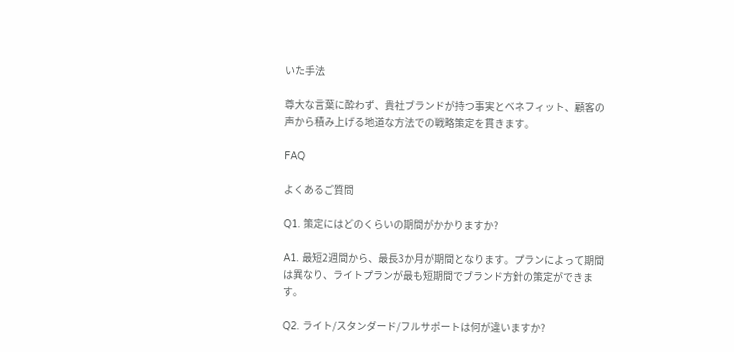いた手法

尊大な言葉に酔わず、貴社ブランドが持つ事実とベネフィット、顧客の声から積み上げる地道な方法での戦略策定を貫きます。

FAQ

よくあるご質問

Q1. 策定にはどのくらいの期間がかかりますか?

A1. 最短2週間から、最長3か月が期間となります。プランによって期間は異なり、ライトプランが最も短期間でブランド方針の策定ができます。

Q2. ライト/スタンダード/フルサポートは何が違いますか?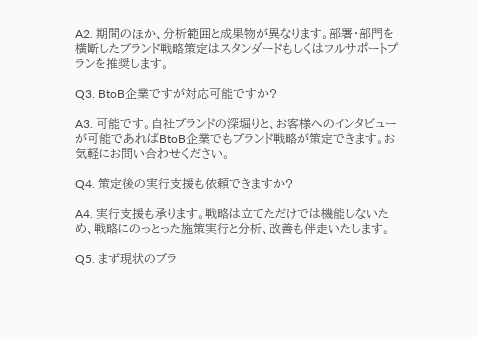A2. 期間のほか、分析範囲と成果物が異なります。部署・部門を横断したブランド戦略策定はスタンダードもしくはフルサポートプランを推奨します。

Q3. BtoB企業ですが対応可能ですか?

A3. 可能です。自社ブランドの深堀りと、お客様へのインタビューが可能であればBtoB企業でもブランド戦略が策定できます。お気軽にお問い合わせください。

Q4. 策定後の実行支援も依頼できますか?

A4. 実行支援も承ります。戦略は立てただけでは機能しないため、戦略にのっとった施策実行と分析、改善も伴走いたします。

Q5. まず現状のブラ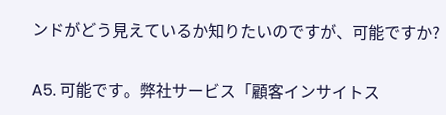ンドがどう見えているか知りたいのですが、可能ですか?

A5. 可能です。弊社サービス「顧客インサイトス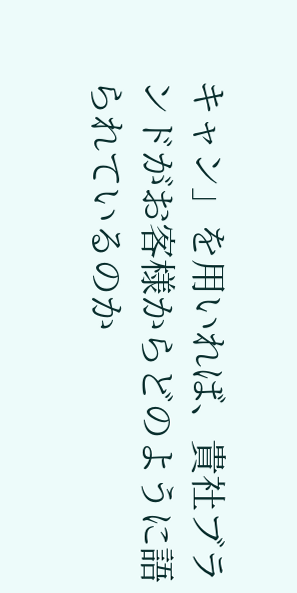キャン」を用いれば、貴社ブランドがお客様からどのように語られているのか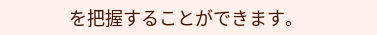を把握することができます。